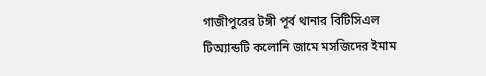গাজীপুরের টঙ্গী পূর্ব থানার বিটিসিএল টিঅ্যান্ডটি কলোনি জামে মসজিদের ইমাম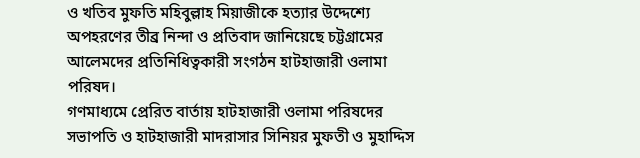ও খতিব মুফতি মহিবুল্লাহ মিয়াজীকে হত্যার উদ্দেশ্যে অপহরণের তীব্র নিন্দা ও প্রতিবাদ জানিয়েছে চট্টগ্রামের আলেমদের প্রতিনিধিত্বকারী সংগঠন হাটহাজারী ওলামা পরিষদ।
গণমাধ্যমে প্রেরিত বার্তায় হাটহাজারী ওলামা পরিষদের সভাপতি ও হাটহাজারী মাদরাসার সিনিয়র মুফতী ও মুহাদ্দিস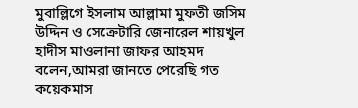মুবাল্লিগে ইসলাম আল্লামা মুফতী জসিম উদ্দিন ও সেক্রেটারি জেনারেল শায়খুল হাদীস মাওলানা জাফর আহমদ বলেন,আমরা জানতে পেরেছি গত কয়েকমাস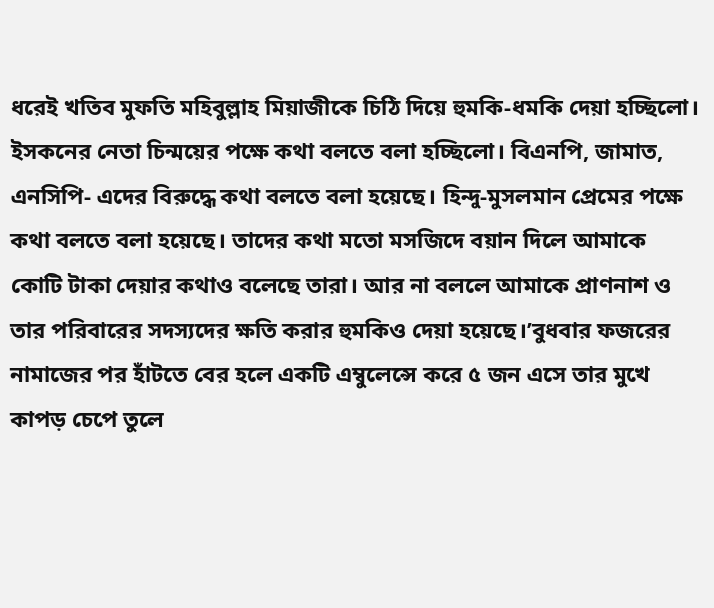ধরেই খতিব মুফতি মহিবুল্লাহ মিয়াজীকে চিঠি দিয়ে হুমকি-ধমকি দেয়া হচ্ছিলো। ইসকনের নেতা চিন্ময়ের পক্ষে কথা বলতে বলা হচ্ছিলো। বিএনপি, জামাত, এনসিপি- এদের বিরুদ্ধে কথা বলতে বলা হয়েছে। হিন্দু-মুসলমান প্রেমের পক্ষে কথা বলতে বলা হয়েছে। তাদের কথা মতো মসজিদে বয়ান দিলে আমাকে কোটি টাকা দেয়ার কথাও বলেছে তারা। আর না বললে আমাকে প্রাণনাশ ও তার পরিবারের সদস্যদের ক্ষতি করার হুমকিও দেয়া হয়েছে।’বুধবার ফজরের নামাজের পর হাঁটতে বের হলে একটি এম্বুলেন্সে করে ৫ জন এসে তার মুখে কাপড় চেপে তুলে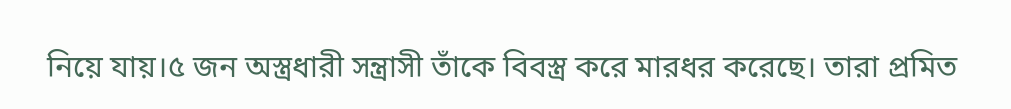নিয়ে যায়।৫ জন অস্ত্রধারী সন্ত্রাসী তাঁকে বিবস্ত্র করে মারধর করেছে। তারা প্রমিত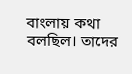বাংলায় কথা বলছিল। তাদের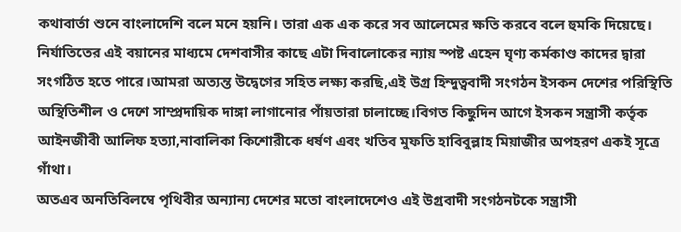কথাবার্তা শুনে বাংলাদেশি বলে মনে হয়নি। তারা এক এক করে সব আলেমের ক্ষতি করবে বলে হুমকি দিয়েছে।
নির্যাতিতের এই বয়ানের মাধ্যমে দেশবাসীর কাছে এটা দিবালোকের ন্যায় স্পষ্ট এহেন ঘৃণ্য কর্মকাণ্ড কাদের দ্বারা সংগঠিত হতে পারে।আমরা অত্যন্ত উদ্বেগের সহিত লক্ষ্য করছি,এই উগ্র হিন্দুত্ববাদী সংগঠন ইসকন দেশের পরিস্থিতি অস্থিতিশীল ও দেশে সাম্প্রদায়িক দাঙ্গা লাগানোর পাঁয়তারা চালাচ্ছে।বিগত কিছুদিন আগে ইসকন সন্ত্রাসী কর্তৃক আইনজীবী আলিফ হত্যা,নাবালিকা কিশোরীকে ধর্ষণ এবং খতিব মুফতি হাবিবুল্লাহ মিয়াজীর অপহরণ একই সূত্রে গাঁথা।
অতএব অনতিবিলম্বে পৃথিবীর অন্যান্য দেশের মতো বাংলাদেশেও এই উগ্রবাদী সংগঠনটকে সন্ত্রাসী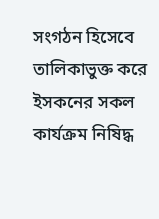সংগঠন হিসেবে তালিকাভুক্ত করে ইসকনের সকল কার্যক্রম নিষিদ্ধ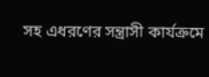সহ এধরণের সন্ত্রাসী কার্যক্রমে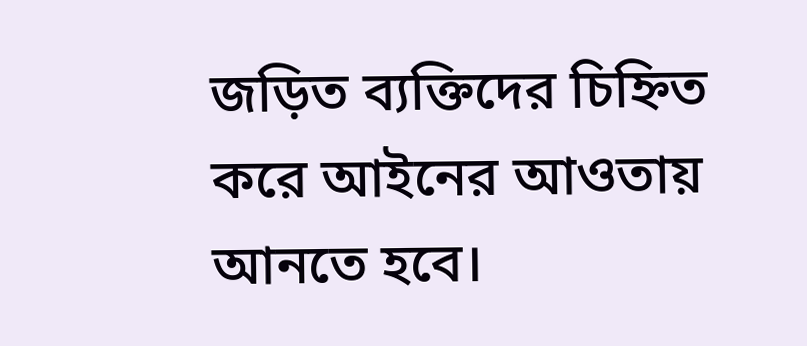জড়িত ব্যক্তিদের চিহ্নিত করে আইনের আওতায় আনতে হবে।